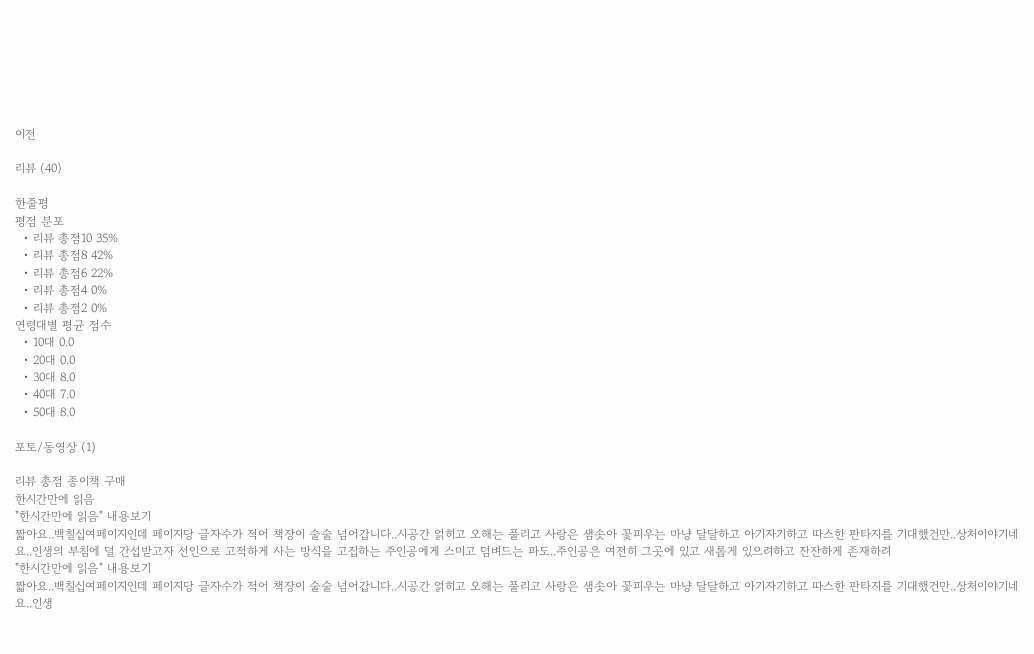이전

리뷰 (40)

한줄평
평점 분포
  • 리뷰 총점10 35%
  • 리뷰 총점8 42%
  • 리뷰 총점6 22%
  • 리뷰 총점4 0%
  • 리뷰 총점2 0%
연령대별 평균 점수
  • 10대 0.0
  • 20대 0.0
  • 30대 8.0
  • 40대 7.0
  • 50대 8.0

포토/동영상 (1)

리뷰 총점 종이책 구매
한시간만에 읽음
"한시간만에 읽음" 내용보기
짧아요..백칠십여페이지인데 페이지당 글자수가 적어 책장이 술술 넘어갑니다..시공간 얽히고 오해는 풀리고 사랑은 샘솟아 꽃피우는 마냥 달달하고 아기자기하고 따스한 판타지를 기대했건만..상처이야기네요..인생의 부침에 덜 간섭받고자 선인으로 고적하게 사는 방식을 고집하는 주인공에게 스미고 덤벼드는 파도..주인공은 여전히 그곳에 있고 새롭게 있으려하고 잔잔하게 존재하려
"한시간만에 읽음" 내용보기
짧아요..백칠십여페이지인데 페이지당 글자수가 적어 책장이 술술 넘어갑니다..시공간 얽히고 오해는 풀리고 사랑은 샘솟아 꽃피우는 마냥 달달하고 아기자기하고 따스한 판타지를 기대했건만..상처이야기네요..인생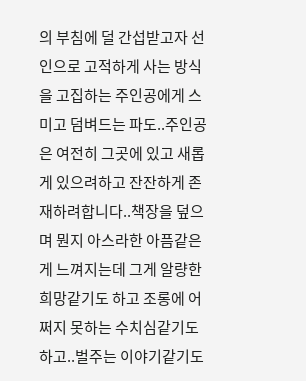의 부침에 덜 간섭받고자 선인으로 고적하게 사는 방식을 고집하는 주인공에게 스미고 덤벼드는 파도..주인공은 여전히 그곳에 있고 새롭게 있으려하고 잔잔하게 존재하려합니다..책장을 덮으며 뭔지 아스라한 아픔같은게 느껴지는데 그게 알량한 희망같기도 하고 조롱에 어쩌지 못하는 수치심같기도하고..벌주는 이야기같기도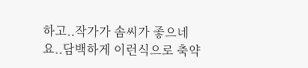하고..작가가 솜씨가 좋으네요..담백하게 이런식으로 축약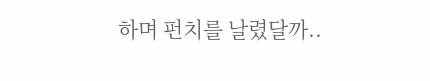하며 펀치를 날렸달까..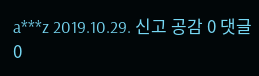a***z 2019.10.29. 신고 공감 0 댓글 0